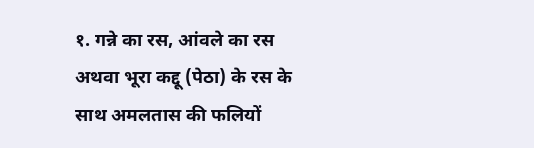१. गन्ने का रस, आंवले का रस अथवा भूरा कद्दू (पेठा) के रस के साथ अमलतास की फलियों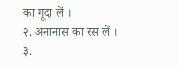का गूदा लें ।
२. अनानास का रस लें ।
३.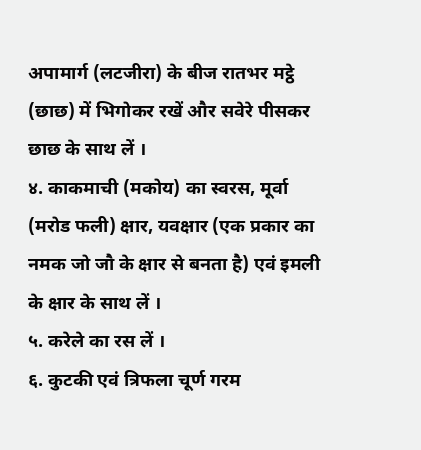अपामार्ग (लटजीरा) के बीज रातभर मट्ठे (छाछ) में भिगोकर रखें और सवेरे पीसकर छाछ के साथ लें ।
४. काकमाची (मकोय) का स्वरस, मूर्वा (मरोड फली) क्षार, यवक्षार (एक प्रकार का नमक जो जौ के क्षार से बनता है) एवं इमली के क्षार के साथ लें ।
५. करेले का रस लें ।
६. कुटकी एवं त्रिफला चूर्ण गरम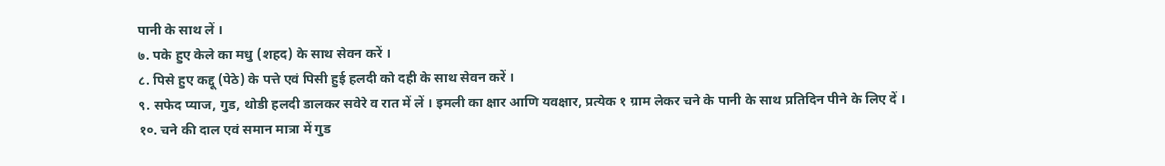पानी के साथ लें ।
७. पके हुए केले का मधु (शहद) के साथ सेवन करें ।
८. पिसे हुए कद्दू (पेठे) के पत्ते एवं पिसी हुई हलदी को दही के साथ सेवन करें ।
९. सफेद प्याज, गुड, थोडी हलदी डालकर सवेरे व रात में लें । इमली का क्षार आणि यवक्षार, प्रत्येक १ ग्राम लेकर चने के पानी के साथ प्रतिदिन पीने के लिए दें ।
१०. चने की दाल एवं समान मात्रा में गुड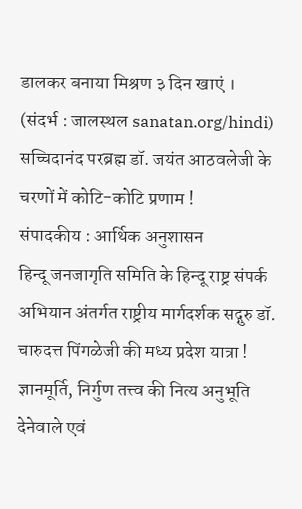डालकर बनाया मिश्रण ३ दिन खाएं ।
(संदर्भ : जालस्थल sanatan.org/hindi)
सच्चिदानंद परब्रह्म डॉ. जयंत आठवलेजी के चरणों में कोटि-कोटि प्रणाम !
संपादकीय : आर्थिक अनुशासन
हिन्दू जनजागृति समिति के हिन्दू राष्ट्र संपर्क अभियान अंतर्गत राष्ट्रीय मार्गदर्शक सद्गुरु डॉ. चारुदत्त पिंगळेजी की मध्य प्रदेश यात्रा !
ज्ञानमूर्ति, निर्गुण तत्त्व की नित्य अनुभूति देनेवाले एवं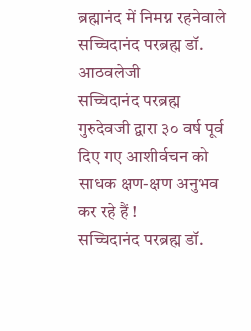ब्रह्मानंद में निमग्न रहनेवाले सच्चिदानंद परब्रह्म डॉ. आठवलेजी
सच्चिदानंद परब्रह्म गुरुदेवजी द्वारा ३० वर्ष पूर्व दिए गए आशीर्वचन को साधक क्षण-क्षण अनुभव कर रहे हैं !
सच्चिदानंद परब्रह्म डॉ.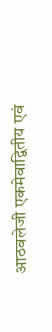आठवलेजी एकमेवाद्वितीय एवं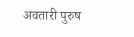अवतारी पुरुष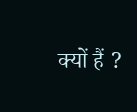क्यों हैं ?